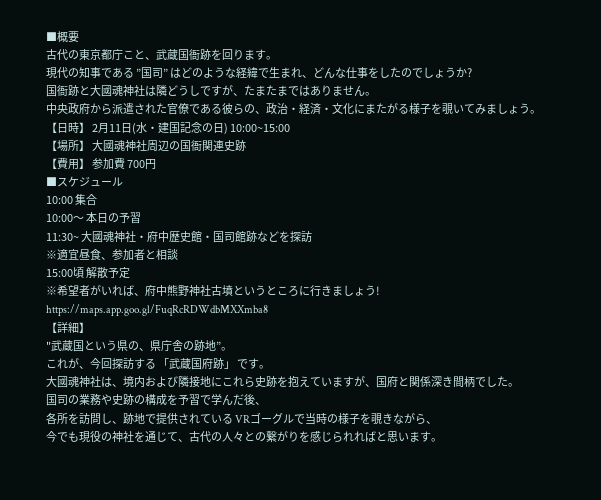■概要
古代の東京都庁こと、武蔵国衙跡を回ります。
現代の知事である ”国司” はどのような経緯で生まれ、どんな仕事をしたのでしょうか?
国衙跡と大國魂神社は隣どうしですが、たまたまではありません。
中央政府から派遣された官僚である彼らの、政治・経済・文化にまたがる様子を覗いてみましょう。
【日時】 2月11日(水・建国記念の日) 10:00~15:00
【場所】 大國魂神社周辺の国衙関連史跡
【費用】 参加費 700円
■スケジュール
10:00 集合
10:00〜 本日の予習
11:30~ 大國魂神社・府中歴史館・国司館跡などを探訪
※適宜昼食、参加者と相談
15:00頃 解散予定
※希望者がいれば、府中熊野神社古墳というところに行きましょう!
https://maps.app.goo.gl/FuqRcRDWdbMXXmba8
【詳細】
"武蔵国という県の、県庁舎の跡地”。
これが、今回探訪する 「武蔵国府跡」 です。
大國魂神社は、境内および隣接地にこれら史跡を抱えていますが、国府と関係深き間柄でした。
国司の業務や史跡の構成を予習で学んだ後、
各所を訪問し、跡地で提供されている VRゴーグルで当時の様子を覗きながら、
今でも現役の神社を通じて、古代の人々との繋がりを感じられればと思います。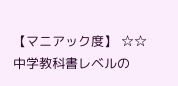【マニアック度】 ☆☆
中学教科書レベルの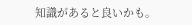知識があると良いかも。